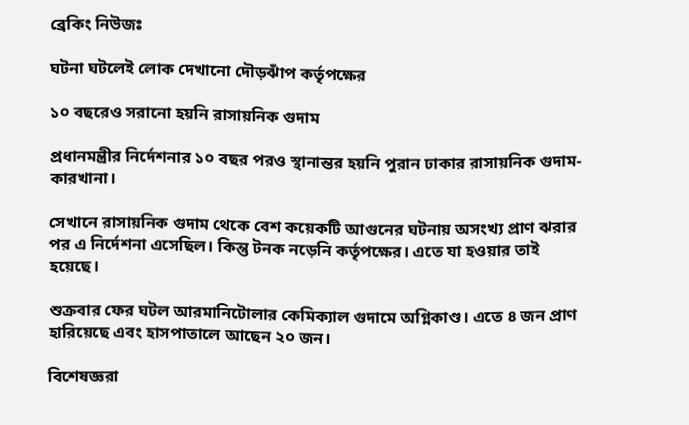ব্রেকিং নিউজঃ

ঘটনা ঘটলেই লোক দেখানো দৌড়ঝাঁপ কর্তৃপক্ষের

১০ বছরেও সরানো হয়নি রাসায়নিক গুদাম

প্রধানমন্ত্রীর নির্দেশনার ১০ বছর পরও স্থানান্তর হয়নি পুরান ঢাকার রাসায়নিক গুদাম-কারখানা।

সেখানে রাসায়নিক গুদাম থেকে বেশ কয়েকটি আগুনের ঘটনায় অসংখ্য প্রাণ ঝরার পর এ নির্দেশনা এসেছিল। কিন্তু টনক নড়েনি কর্তৃপক্ষের। এতে যা হওয়ার তাই হয়েছে।

শুক্রবার ফের ঘটল আরমানিটোলার কেমিক্যাল গুদামে অগ্নিকাণ্ড। এতে ৪ জন প্রাণ হারিয়েছে এবং হাসপাতালে আছেন ২০ জন।

বিশেষজ্ঞরা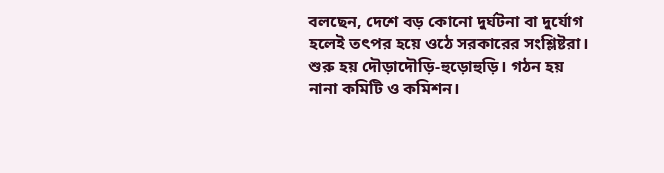বলছেন, দেশে বড় কোনো দুর্ঘটনা বা দুর্যোগ হলেই তৎপর হয়ে ওঠে সরকারের সংশ্লিষ্টরা। শুরু হয় দৌড়াদৌড়ি-হুড়োহুড়ি। গঠন হয় নানা কমিটি ও কমিশন।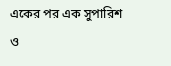একের পর এক সুপারিশ ও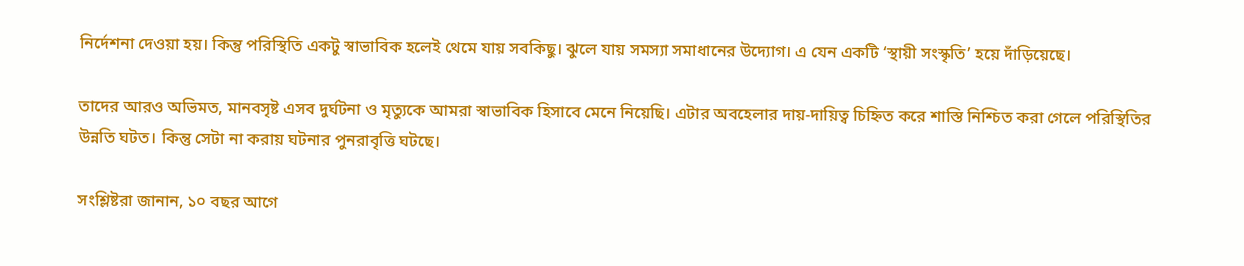নির্দেশনা দেওয়া হয়। কিন্তু পরিস্থিতি একটু স্বাভাবিক হলেই থেমে যায় সবকিছু। ঝুলে যায় সমস্যা সমাধানের উদ্যোগ। এ যেন একটি ‘স্থায়ী সংস্কৃতি’ হয়ে দাঁড়িয়েছে।

তাদের আরও অভিমত, মানবসৃষ্ট এসব দুর্ঘটনা ও মৃত্যুকে আমরা স্বাভাবিক হিসাবে মেনে নিয়েছি। এটার অবহেলার দায়-দায়িত্ব চিহ্নিত করে শাস্তি নিশ্চিত করা গেলে পরিস্থিতির উন্নতি ঘটত। কিন্তু সেটা না করায় ঘটনার পুনরাবৃত্তি ঘটছে।

সংশ্লিষ্টরা জানান, ১০ বছর আগে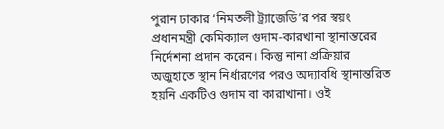পুরান ঢাকার ‘নিমতলী ট্র্যাজেডি’র পর স্বয়ং প্রধানমন্ত্রী কেমিক্যাল গুদাম-কারখানা স্থানান্তরের নির্দেশনা প্রদান করেন। কিন্তু নানা প্রক্রিয়ার অজুহাতে স্থান নির্ধারণের পরও অদ্যাবধি স্থানান্তরিত হয়নি একটিও গুদাম বা কারাখানা। ওই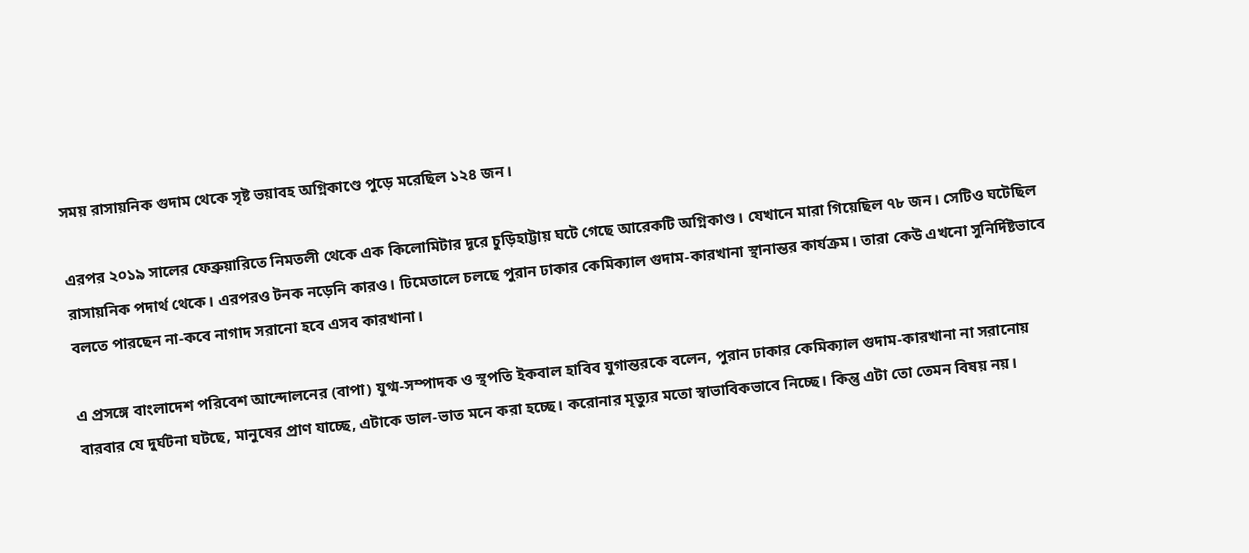সময় রাসায়নিক গুদাম থেকে সৃষ্ট ভয়াবহ অগ্নিকাণ্ডে পুড়ে মরেছিল ১২৪ জন।

এরপর ২০১৯ সালের ফেব্রুয়ারিতে নিমতলী থেকে এক কিলোমিটার দূরে চুড়িহাট্টায় ঘটে গেছে আরেকটি অগ্নিকাণ্ড। যেখানে মারা গিয়েছিল ৭৮ জন। সেটিও ঘটেছিল রাসায়নিক পদার্থ থেকে। এরপরও টনক নড়েনি কারও। ঢিমেতালে চলছে পুরান ঢাকার কেমিক্যাল গুদাম-কারখানা স্থানান্তর কার্যক্রম। তারা কেউ এখনো সুনির্দিষ্টভাবে বলতে পারছেন না-কবে নাগাদ সরানো হবে এসব কারখানা।

এ প্রসঙ্গে বাংলাদেশ পরিবেশ আন্দোলনের (বাপা) যুগ্ম-সম্পাদক ও স্থপতি ইকবাল হাবিব যুগান্তরকে বলেন, পুরান ঢাকার কেমিক্যাল গুদাম-কারখানা না সরানোয় বারবার যে দুর্ঘটনা ঘটছে, মানুষের প্রাণ যাচ্ছে, এটাকে ডাল-ভাত মনে করা হচ্ছে। করোনার মৃত্যুর মতো স্বাভাবিকভাবে নিচ্ছে। কিন্তু এটা তো তেমন বিষয় নয়।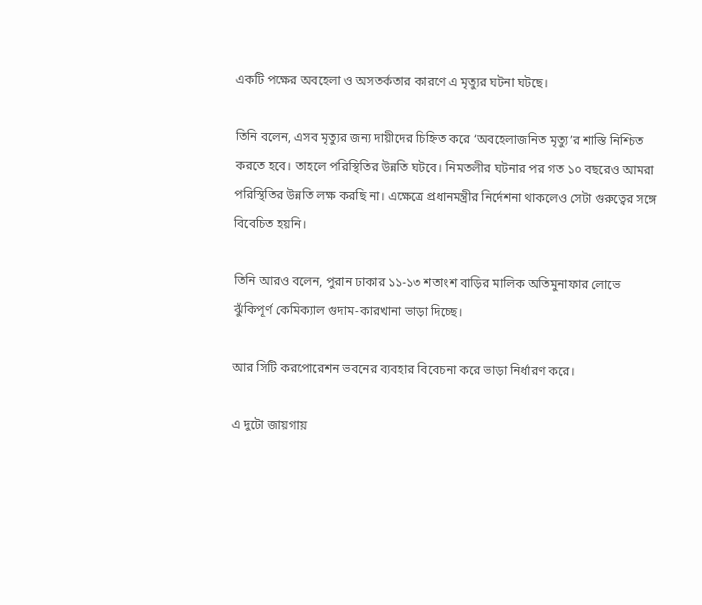একটি পক্ষের অবহেলা ও অসতর্কতার কারণে এ মৃত্যুর ঘটনা ঘটছে।

তিনি বলেন, এসব মৃত্যুর জন্য দায়ীদের চিহ্নিত করে ‘অবহেলাজনিত মৃত্যু’র শাস্তি নিশ্চিত করতে হবে। তাহলে পরিস্থিতির উন্নতি ঘটবে। নিমতলীর ঘটনার পর গত ১০ বছরেও আমরা পরিস্থিতির উন্নতি লক্ষ করছি না। এক্ষেত্রে প্রধানমন্ত্রীর নির্দেশনা থাকলেও সেটা গুরুত্বের সঙ্গে বিবেচিত হয়নি।

তিনি আরও বলেন, পুরান ঢাকার ১১-১৩ শতাংশ বাড়ির মালিক অতিমুনাফার লোভে ঝুঁকিপূর্ণ কেমিক্যাল গুদাম-কারখানা ভাড়া দিচ্ছে।

আর সিটি করপোরেশন ভবনের ব্যবহার বিবেচনা করে ভাড়া নির্ধারণ করে।

এ দুটো জায়গায়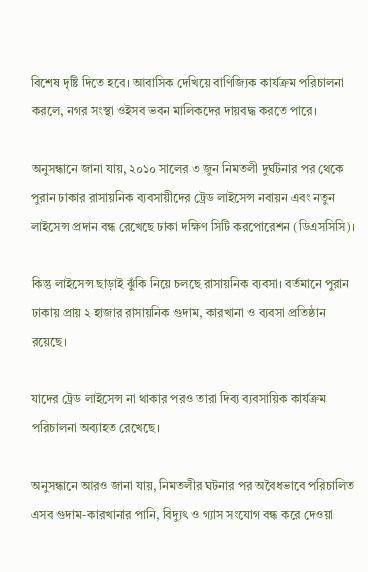বিশেষ দৃষ্টি দিতে হবে। আবাসিক দেখিয়ে বাণিজ্যিক কার্যক্রম পরিচালনা করলে, নগর সংস্থা ওইসব ভবন মালিকদের দায়বদ্ধ করতে পারে।

অনুসন্ধানে জানা যায়, ২০১০ সালের ৩ জুন নিমতলী দুর্ঘটনার পর থেকে পুরান ঢাকার রাসায়নিক ব্যবসায়ীদের ট্রেড লাইসেন্স নবায়ন এবং নতুন লাইসেন্স প্রদান বন্ধ রেখেছে ঢাকা দক্ষিণ সিটি করপোরেশন (ডিএসসিসি)।

কিন্তু লাইসেন্স ছাড়াই ঝুঁকি নিয়ে চলছে রাসায়নিক ব্যবসা। বর্তমানে পুরান ঢাকায় প্রায় ২ হাজার রাসায়নিক গুদাম, কারখানা ও ব্যবসা প্রতিষ্ঠান রয়েছে।

যাদের ট্রেড লাইসেন্স না থাকার পরও তারা দিব্য ব্যবসায়িক কার্যক্রম পরিচালনা অব্যাহত রেখেছে।

অনুসন্ধানে আরও জানা যায়, নিমতলীর ঘটনার পর অবৈধভাবে পরিচালিত এসব গুদাম-কারখানার পানি, বিদ্যুৎ ও গ্যাস সংযোগ বন্ধ করে দেওয়া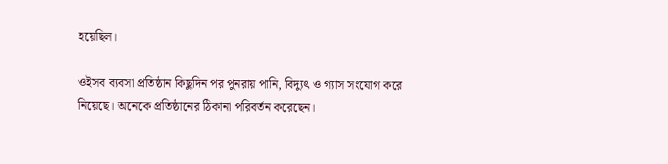হয়েছিল।

ওইসব ব্যবসা প্রতিষ্ঠান কিছুদিন পর পুনরায় পানি, বিদ্যুৎ ও গ্যাস সংযোগ করে নিয়েছে। অনেকে প্রতিষ্ঠানের ঠিকানা পরিবর্তন করেছেন।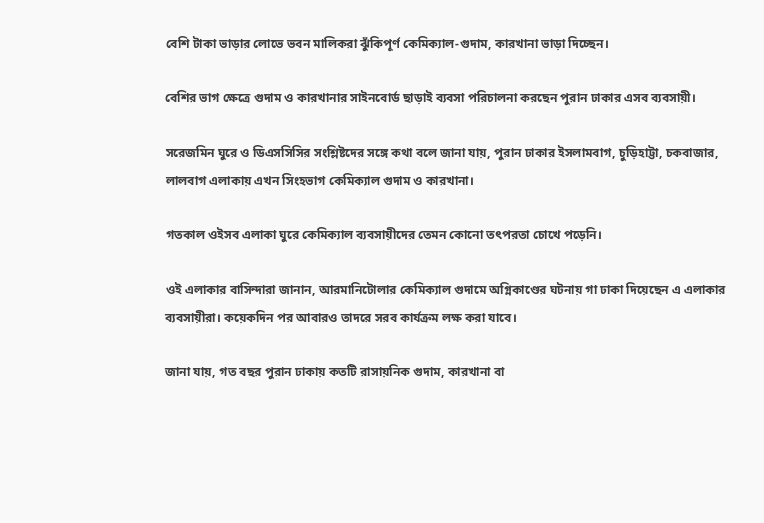বেশি টাকা ভাড়ার লোভে ভবন মালিকরা ঝুঁকিপূর্ণ কেমিক্যাল-গুদাম, কারখানা ভাড়া দিচ্ছেন।

বেশির ভাগ ক্ষেত্রে গুদাম ও কারখানার সাইনবোর্ড ছাড়াই ব্যবসা পরিচালনা করছেন পুরান ঢাকার এসব ব্যবসায়ী।

সরেজমিন ঘুরে ও ডিএসসিসির সংশ্লিষ্টদের সঙ্গে কথা বলে জানা যায়, পুরান ঢাকার ইসলামবাগ, চুড়িহাট্টা, চকবাজার, লালবাগ এলাকায় এখন সিংহভাগ কেমিক্যাল গুদাম ও কারখানা।

গতকাল ওইসব এলাকা ঘুরে কেমিক্যাল ব্যবসায়ীদের তেমন কোনো তৎপরতা চোখে পড়েনি।

ওই এলাকার বাসিন্দারা জানান, আরমানিটোলার কেমিক্যাল গুদামে অগ্নিকাণ্ডের ঘটনায় গা ঢাকা দিয়েছেন এ এলাকার ব্যবসায়ীরা। কয়েকদিন পর আবারও তাদরে সরব কার্যক্রম লক্ষ করা যাবে।

জানা যায়, গত বছর পুরান ঢাকায় কতটি রাসায়নিক গুদাম, কারখানা বা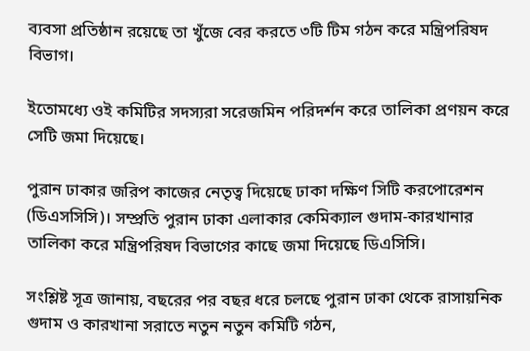ব্যবসা প্রতিষ্ঠান রয়েছে তা খুঁজে বের করতে ৩টি টিম গঠন করে মন্ত্রিপরিষদ বিভাগ।

ইতোমধ্যে ওই কমিটির সদস্যরা সরেজমিন পরিদর্শন করে তালিকা প্রণয়ন করে সেটি জমা দিয়েছে।

পুরান ঢাকার জরিপ কাজের নেতৃত্ব দিয়েছে ঢাকা দক্ষিণ সিটি করপোরেশন (ডিএসসিসি)। সম্প্রতি পুরান ঢাকা এলাকার কেমিক্যাল গুদাম-কারখানার তালিকা করে মন্ত্রিপরিষদ বিভাগের কাছে জমা দিয়েছে ডিএসিসি।

সংশ্লিষ্ট সূত্র জানায়, বছরের পর বছর ধরে চলছে পুরান ঢাকা থেকে রাসায়নিক গুদাম ও কারখানা সরাতে নতুন নতুন কমিটি গঠন,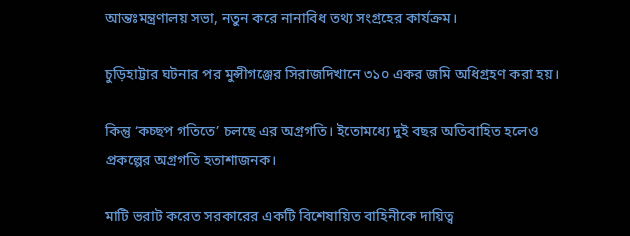আন্তঃমন্ত্রণালয় সভা, নতুন করে নানাবিধ তথ্য সংগ্রহের কার্যক্রম।

চুড়িহাট্টার ঘটনার পর মুন্সীগঞ্জের সিরাজদিখানে ৩১০ একর জমি অধিগ্রহণ করা হয়।

কিন্তু ‘কচ্ছপ গতিতে’ চলছে এর অগ্রগতি। ইতোমধ্যে দুই বছর অতিবাহিত হলেও প্রকল্পের অগ্রগতি হতাশাজনক।

মাটি ভরাট করেত সরকারের একটি বিশেষায়িত বাহিনীকে দায়িত্ব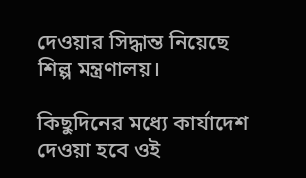দেওয়ার সিদ্ধান্ত নিয়েছে শিল্প মন্ত্রণালয়।

কিছুদিনের মধ্যে কার্যাদেশ দেওয়া হবে ওই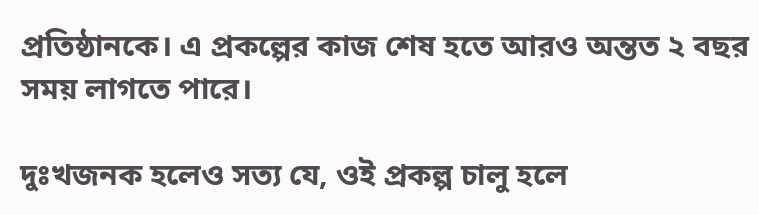প্রতিষ্ঠানকে। এ প্রকল্পের কাজ শেষ হতে আরও অন্তত ২ বছর সময় লাগতে পারে।

দুঃখজনক হলেও সত্য যে, ওই প্রকল্প চালু হলে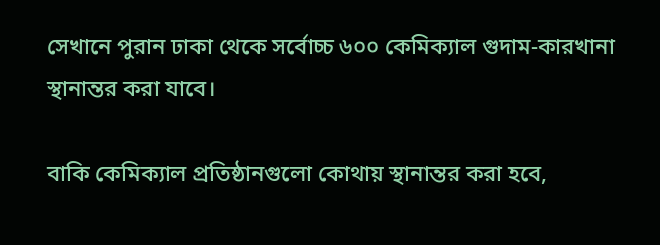সেখানে পুরান ঢাকা থেকে সর্বোচ্চ ৬০০ কেমিক্যাল গুদাম-কারখানা স্থানান্তর করা যাবে।

বাকি কেমিক্যাল প্রতিষ্ঠানগুলো কোথায় স্থানান্তর করা হবে,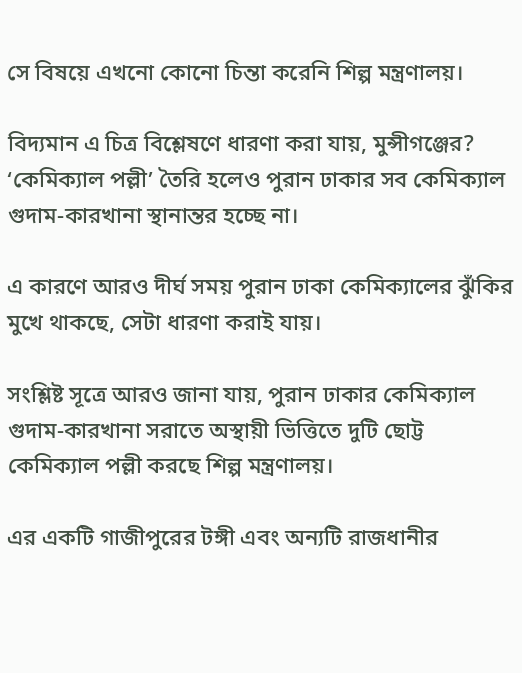সে বিষয়ে এখনো কোনো চিন্তা করেনি শিল্প মন্ত্রণালয়।

বিদ্যমান এ চিত্র বিশ্লেষণে ধারণা করা যায়, মুন্সীগঞ্জের? ‘কেমিক্যাল পল্লী’ তৈরি হলেও পুরান ঢাকার সব কেমিক্যাল গুদাম-কারখানা স্থানান্তর হচ্ছে না।

এ কারণে আরও দীর্ঘ সময় পুরান ঢাকা কেমিক্যালের ঝুঁকির মুখে থাকছে, সেটা ধারণা করাই যায়।

সংশ্লিষ্ট সূত্রে আরও জানা যায়, পুরান ঢাকার কেমিক্যাল গুদাম-কারখানা সরাতে অস্থায়ী ভিত্তিতে দুটি ছোট্ট কেমিক্যাল পল্লী করছে শিল্প মন্ত্রণালয়।

এর একটি গাজীপুরের টঙ্গী এবং অন্যটি রাজধানীর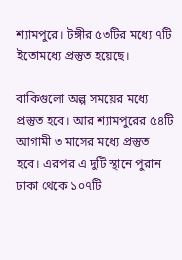শ্যামপুরে। টঙ্গীর ৫৩টির মধ্যে ৭টি ইতোমধ্যে প্রস্তুত হয়েছে।

বাকিগুলো অল্প সময়ের মধ্যে প্রস্তুত হবে। আর শ্যামপুরের ৫৪টি আগামী ৩ মাসের মধ্যে প্রস্তুত হবে। এরপর এ দুটি স্থানে পুরান ঢাকা থেকে ১০৭টি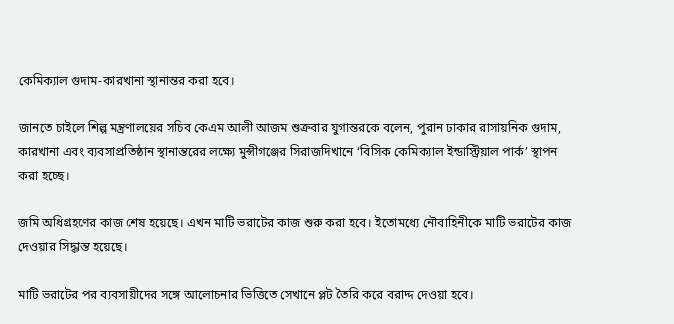কেমিক্যাল গুদাম-কারখানা স্থানান্তর করা হবে।

জানতে চাইলে শিল্প মন্ত্রণালয়ের সচিব কেএম আলী আজম শুক্রবার যুগান্তরকে বলেন, পুরান ঢাকার রাসায়নিক গুদাম, কারখানা এবং ব্যবসাপ্রতিষ্ঠান স্থানান্তরের লক্ষ্যে মুন্সীগঞ্জের সিরাজদিখানে ‘বিসিক কেমিক্যাল ইন্ডাস্ট্রিয়াল পার্ক’ স্থাপন করা হচ্ছে।

জমি অধিগ্রহণের কাজ শেষ হয়েছে। এখন মাটি ভরাটের কাজ শুরু করা হবে। ইতোমধ্যে নৌবাহিনীকে মাটি ভরাটের কাজ দেওয়ার সিদ্ধান্ত হয়েছে।

মাটি ভরাটের পর ব্যবসায়ীদের সঙ্গে আলোচনার ভিত্তিতে সেখানে প্লট তৈরি করে বরাদ্দ দেওয়া হবে।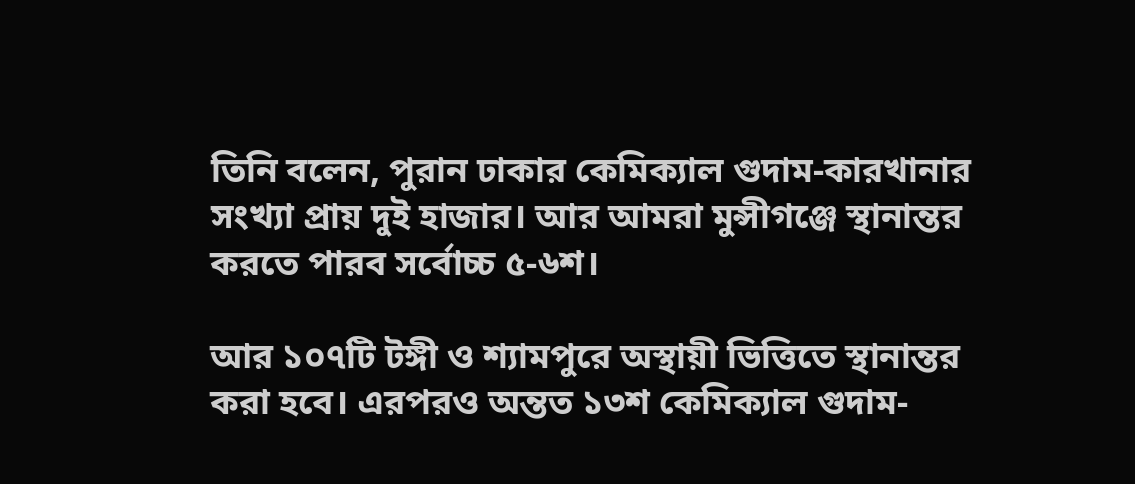তিনি বলেন, পুরান ঢাকার কেমিক্যাল গুদাম-কারখানার সংখ্যা প্রায় দুই হাজার। আর আমরা মুন্সীগঞ্জে স্থানান্তর করতে পারব সর্বোচ্চ ৫-৬শ।

আর ১০৭টি টঙ্গী ও শ্যামপুরে অস্থায়ী ভিত্তিতে স্থানান্তর করা হবে। এরপরও অন্তত ১৩শ কেমিক্যাল গুদাম-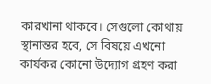কারখানা থাকবে। সেগুলো কোথায় স্থানান্তর হবে, সে বিষয়ে এখনো কার্যকর কোনো উদ্যোগ গ্রহণ করা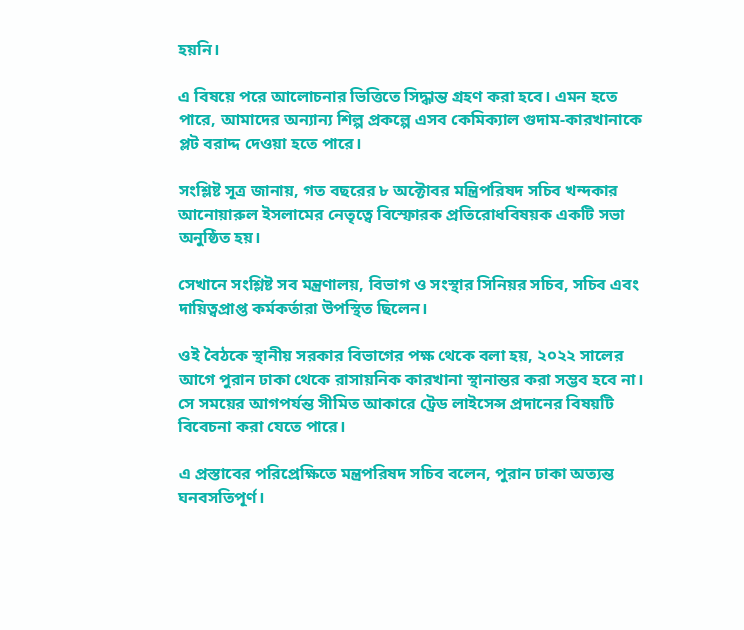হয়নি।

এ বিষয়ে পরে আলোচনার ভিত্তিতে সিদ্ধান্ত গ্রহণ করা হবে। এমন হতে পারে, আমাদের অন্যান্য শিল্প প্রকল্পে এসব কেমিক্যাল গুদাম-কারখানাকে প্লট বরাদ্দ দেওয়া হতে পারে।

সংশ্লিষ্ট সূত্র জানায়, গত বছরের ৮ অক্টোবর মন্ত্রিপরিষদ সচিব খন্দকার আনোয়ারুল ইসলামের নেতৃত্বে বিস্ফোরক প্রতিরোধবিষয়ক একটি সভা অনুষ্ঠিত হয়।

সেখানে সংশ্লিষ্ট সব মন্ত্রণালয়, বিভাগ ও সংস্থার সিনিয়র সচিব, সচিব এবং দায়িত্বপ্রাপ্ত কর্মকর্তারা উপস্থিত ছিলেন।

ওই বৈঠকে স্থানীয় সরকার বিভাগের পক্ষ থেকে বলা হয়, ২০২২ সালের আগে পুরান ঢাকা থেকে রাসায়নিক কারখানা স্থানান্তর করা সম্ভব হবে না। সে সময়ের আগপর্যন্ত সীমিত আকারে ট্রেড লাইসেন্স প্রদানের বিষয়টি বিবেচনা করা যেতে পারে।

এ প্রস্তাবের পরিপ্রেক্ষিতে মন্ত্রপরিষদ সচিব বলেন, পুরান ঢাকা অত্যন্ত ঘনবসতিপূর্ণ।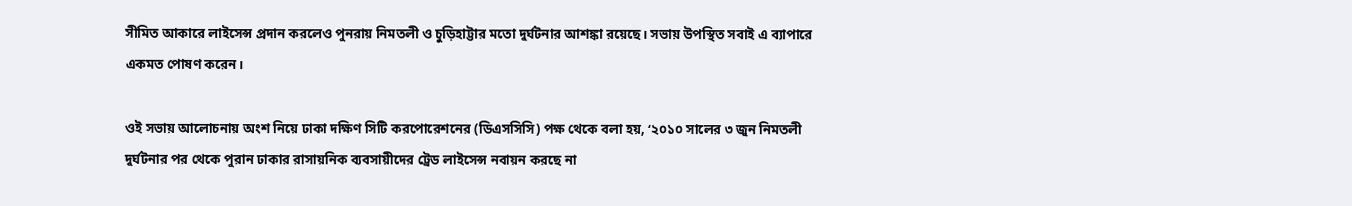সীমিত আকারে লাইসেন্স প্রদান করলেও পুনরায় নিমতলী ও চুড়িহাট্টার মতো দুর্ঘটনার আশঙ্কা রয়েছে। সভায় উপস্থিত সবাই এ ব্যাপারে একমত পোষণ করেন।

ওই সভায় আলোচনায় অংশ নিয়ে ঢাকা দক্ষিণ সিটি করপোরেশনের (ডিএসসিসি) পক্ষ থেকে বলা হয়, ‘২০১০ সালের ৩ জুন নিমতলী দুর্ঘটনার পর থেকে পুরান ঢাকার রাসায়নিক ব্যবসায়ীদের ট্রেড লাইসেন্স নবায়ন করছে না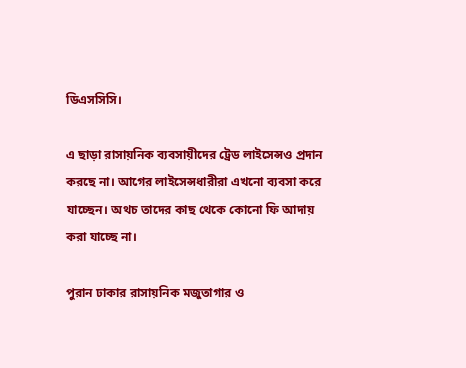ডিএসসিসি।

এ ছাড়া রাসায়নিক ব্যবসায়ীদের ট্রেড লাইসেন্সও প্রদান করছে না। আগের লাইসেন্সধারীরা এখনো ব্যবসা করে যাচ্ছেন। অথচ তাদের কাছ থেকে কোনো ফি আদায় করা যাচ্ছে না।

পুরান ঢাকার রাসায়নিক মজুতাগার ও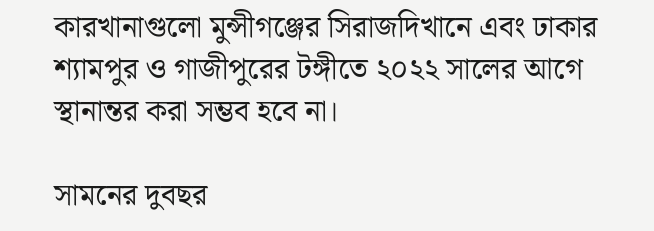কারখানাগুলো মুন্সীগঞ্জের সিরাজদিখানে এবং ঢাকার শ্যামপুর ও গাজীপুরের টঙ্গীতে ২০২২ সালের আগে স্থানান্তর করা সম্ভব হবে না।

সামনের দুবছর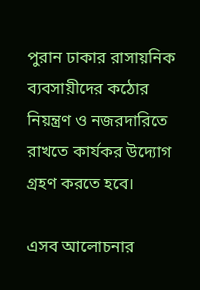পুরান ঢাকার রাসায়নিক ব্যবসায়ীদের কঠোর নিয়ন্ত্রণ ও নজরদারিতে রাখতে কার্যকর উদ্যোগ গ্রহণ করতে হবে।

এসব আলোচনার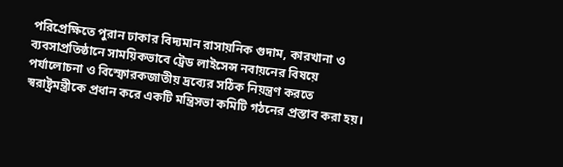পরিপ্রেক্ষিতে পুরান ঢাকার বিদ্যমান রাসায়নিক গুদাম, কারখানা ও ব্যবসাপ্রতিষ্ঠানে সাময়িকভাবে ট্রেড লাইসেন্স নবায়নের বিষয়ে পর্যালোচনা ও বিস্ফোরকজাতীয় দ্রব্যের সঠিক নিয়ন্ত্রণ করতে স্বরাষ্ট্রমন্ত্রীকে প্রধান করে একটি মন্ত্রিসভা কমিটি গঠনের প্রস্তাব করা হয়।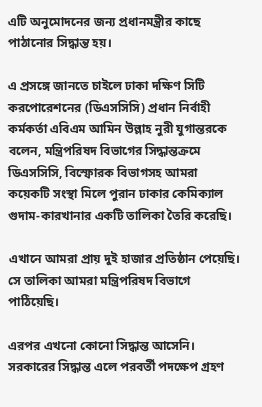এটি অনুমোদনের জন্য প্রধানমন্ত্রীর কাছে পাঠানোর সিদ্ধান্ত হয়।

এ প্রসঙ্গে জানতে চাইলে ঢাকা দক্ষিণ সিটি করপোরেশনের (ডিএসসিসি) প্রধান নির্বাহী কর্মকর্তা এবিএম আমিন উল্লাহ নুরী যুগান্তরকে বলেন, মন্ত্রিপরিষদ বিভাগের সিদ্ধান্তক্রমে ডিএসসিসি, বিস্ফোরক বিভাগসহ আমরা কয়েকটি সংস্থা মিলে পুরান ঢাকার কেমিক্যাল গুদাম-কারখানার একটি তালিকা তৈরি করেছি।

এখানে আমরা প্রায় দুই হাজার প্রতিষ্ঠান পেয়েছি। সে তালিকা আমরা মন্ত্রিপরিষদ বিভাগে পাঠিয়েছি।

এরপর এখনো কোনো সিদ্ধান্ত আসেনি। সরকারের সিদ্ধান্ত এলে পরবর্তী পদক্ষেপ গ্রহণ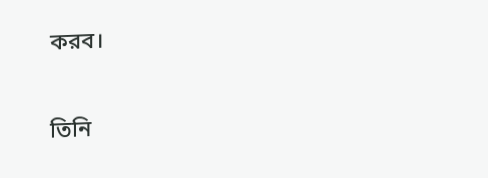করব।

তিনি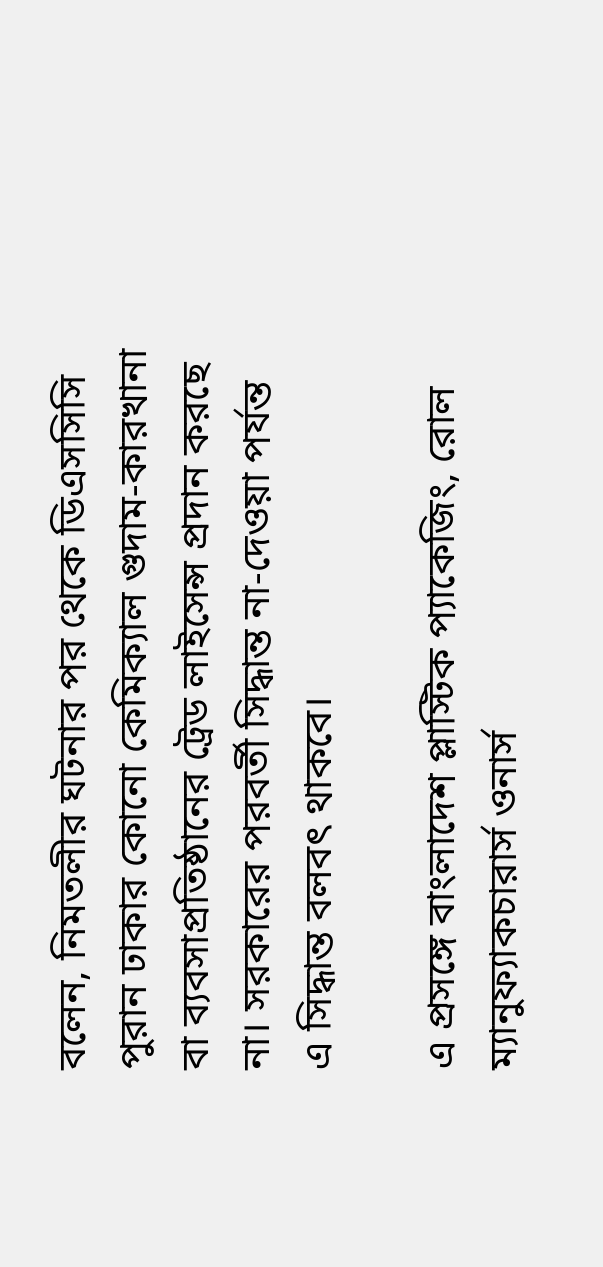বলেন, নিমতলীর ঘটনার পর থেকে ডিএসসিসি পুরান ঢাকার কোনো কেমিক্যাল গুদাম-কারখানা বা ব্যবসাপ্রতিষ্ঠানের ট্রেড লাইসেন্স প্রদান করছে না। সরকারের পরবর্তী সিদ্ধান্ত না-দেওয়া পর্যন্ত এ সিদ্ধান্ত বলবৎ থাকবে।

এ প্রসঙ্গে বাংলাদেশ প্লাস্টিক প্যাকেজিং, রোল ম্যানুফ্যাকচারার্স ওনার্স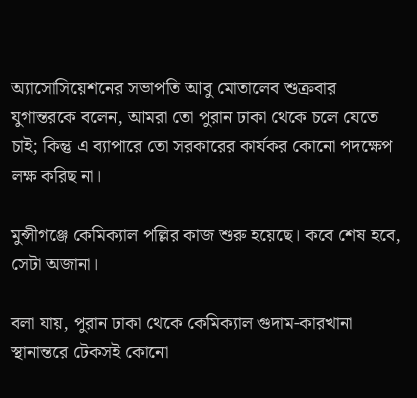অ্যাসোসিয়েশনের সভাপতি আবু মোতালেব শুক্রবার যুগান্তরকে বলেন, আমরা তো পুরান ঢাকা থেকে চলে যেতে চাই; কিন্তু এ ব্যাপারে তো সরকারের কার্যকর কোনো পদক্ষেপ লক্ষ করিছ না।

মুন্সীগঞ্জে কেমিক্যাল পল্লির কাজ শুরু হয়েছে। কবে শেষ হবে, সেটা অজানা।

বলা যায়, পুরান ঢাকা থেকে কেমিক্যাল গুদাম-কারখানা স্থানান্তরে টেকসই কোনো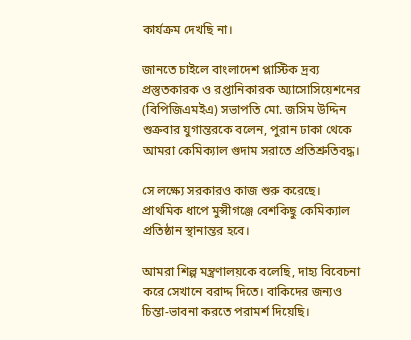কার্যক্রম দেখছি না।

জানতে চাইলে বাংলাদেশ প্লাস্টিক দ্রব্য প্রস্তুতকারক ও রপ্তানিকারক অ্যাসোসিয়েশনের (বিপিজিএমইএ) সভাপতি মো. জসিম উদ্দিন শুক্রবার যুগান্তরকে বলেন, পুরান ঢাকা থেকে আমরা কেমিক্যাল গুদাম সরাতে প্রতিশ্রুতিবদ্ধ।

সে লক্ষ্যে সরকারও কাজ শুরু করেছে। প্রাথমিক ধাপে মুন্সীগঞ্জে বেশকিছু কেমিক্যাল প্রতিষ্ঠান স্থানান্তর হবে।

আমরা শিল্প মন্ত্রণালয়কে বলেছি, দাহ্য বিবেচনা করে সেখানে বরাদ্দ দিতে। বাকিদের জন্যও চিন্তা-ভাবনা করতে পরামর্শ দিয়েছি।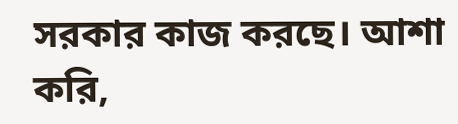সরকার কাজ করছে। আশা করি,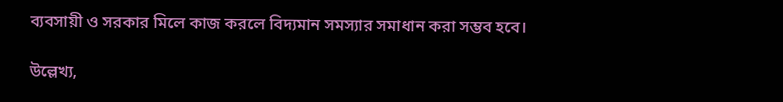ব্যবসায়ী ও সরকার মিলে কাজ করলে বিদ্যমান সমস্যার সমাধান করা সম্ভব হবে।

উল্লেখ্য,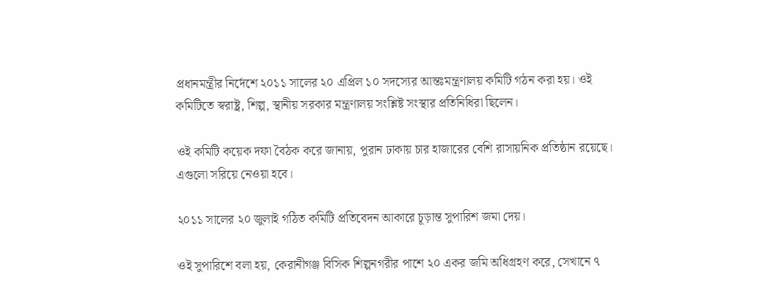প্রধানমন্ত্রীর নির্দেশে ২০১১ সালের ২০ এপ্রিল ১০ সদস্যের আন্তঃমন্ত্রণালয় কমিটি গঠন করা হয়। ওই কমিটিতে স্বরাষ্ট্র, শিল্প, স্থানীয় সরকার মন্ত্রণালয় সংশ্লিষ্ট সংস্থার প্রতিনিধিরা ছিলেন।

ওই কমিটি কয়েক দফা বৈঠক করে জানায়, পুরান ঢাকায় চার হাজারের বেশি রাসায়নিক প্রতিষ্ঠান রয়েছে। এগুলো সরিয়ে নেওয়া হবে।

২০১১ সালের ২০ জুলাই গঠিত কমিটি প্রতিবেদন আকারে চূড়ান্ত সুপারিশ জমা দেয়।

ওই সুপারিশে বলা হয়, কেরানীগঞ্জ বিসিক শিল্পনগরীর পাশে ২০ একর জমি অধিগ্রহণ করে, সেখানে ৭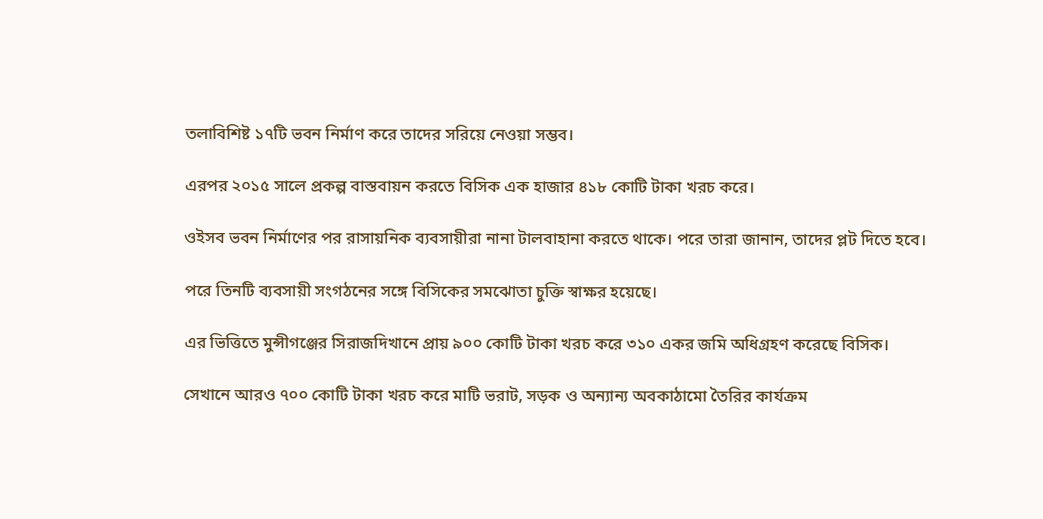তলাবিশিষ্ট ১৭টি ভবন নির্মাণ করে তাদের সরিয়ে নেওয়া সম্ভব।

এরপর ২০১৫ সালে প্রকল্প বাস্তবায়ন করতে বিসিক এক হাজার ৪১৮ কোটি টাকা খরচ করে।

ওইসব ভবন নির্মাণের পর রাসায়নিক ব্যবসায়ীরা নানা টালবাহানা করতে থাকে। পরে তারা জানান, তাদের প্লট দিতে হবে।

পরে তিনটি ব্যবসায়ী সংগঠনের সঙ্গে বিসিকের সমঝোতা চুক্তি স্বাক্ষর হয়েছে।

এর ভিত্তিতে মুন্সীগঞ্জের সিরাজদিখানে প্রায় ৯০০ কোটি টাকা খরচ করে ৩১০ একর জমি অধিগ্রহণ করেছে বিসিক।

সেখানে আরও ৭০০ কোটি টাকা খরচ করে মাটি ভরাট, সড়ক ও অন্যান্য অবকাঠামো তৈরির কার্যক্রম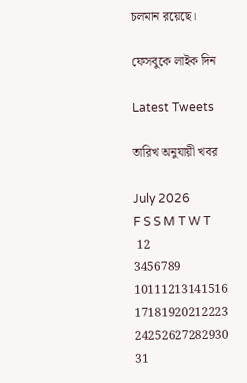চলমান রয়েছে।

ফেসবুকে লাইক দিন

Latest Tweets

তারিখ অনুযায়ী খবর

July 2026
F S S M T W T
 12
3456789
10111213141516
17181920212223
24252627282930
31